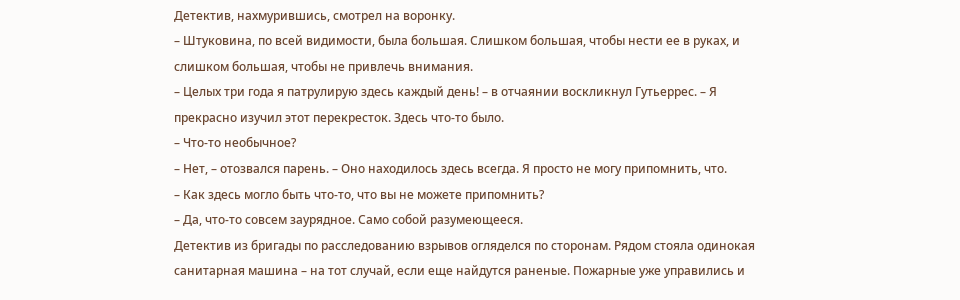Детектив, нахмурившись, смотрел на воронку.
– Штуковина, по всей видимости, была большая. Слишком большая, чтобы нести ее в руках, и слишком большая, чтобы не привлечь внимания.
– Целых три года я патрулирую здесь каждый день! – в отчаянии воскликнул Гутьеррес. – Я прекрасно изучил этот перекресток. Здесь что-то было.
– Что-то необычное?
– Нет, – отозвался парень. – Оно находилось здесь всегда. Я просто не могу припомнить, что.
– Как здесь могло быть что-то, что вы не можете припомнить?
– Да, что-то совсем заурядное. Само собой разумеющееся.
Детектив из бригады по расследованию взрывов огляделся по сторонам. Рядом стояла одинокая санитарная машина – на тот случай, если еще найдутся раненые. Пожарные уже управились и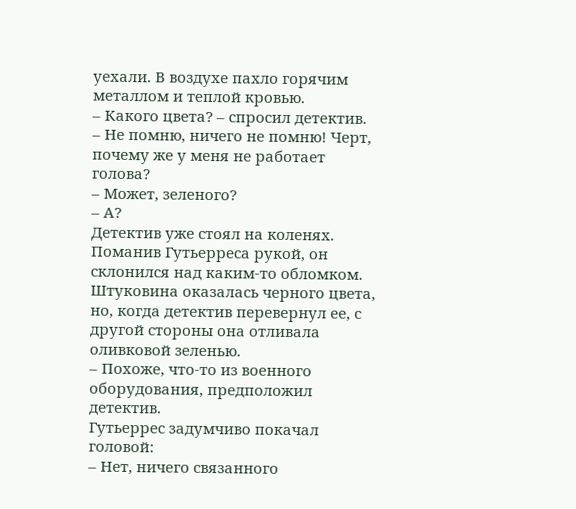уехали. В воздухе пахло горячим металлом и теплой кровью.
– Какого цвета? – спросил детектив.
– Не помню, ничего не помню! Черт, почему же у меня не работает голова?
– Может, зеленого?
– А?
Детектив уже стоял на коленях. Поманив Гутьерреса рукой, он склонился над каким-то обломком.
Штуковина оказалась черного цвета, но, когда детектив перевернул ее, с другой стороны она отливала оливковой зеленью.
– Похоже, что-то из военного оборудования, предположил детектив.
Гутьеррес задумчиво покачал головой:
– Нет, ничего связанного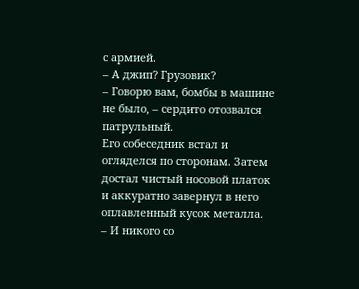с армией.
– А джип? Грузовик?
– Говорю вам, бомбы в машине не было, – сердито отозвался патрульный.
Его собеседник встал и огляделся по сторонам. Затем достал чистый носовой платок и аккуратно завернул в него оплавленный кусок металла.
– И никого со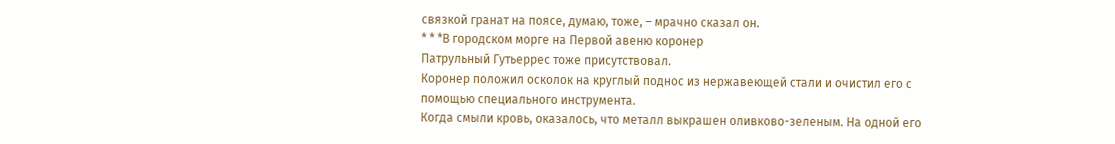связкой гранат на поясе, думаю, тоже, – мрачно сказал он.
* * *В городском морге на Первой авеню коронер
Патрульный Гутьеррес тоже присутствовал.
Коронер положил осколок на круглый поднос из нержавеющей стали и очистил его с помощью специального инструмента.
Когда смыли кровь, оказалось, что металл выкрашен оливково-зеленым. На одной его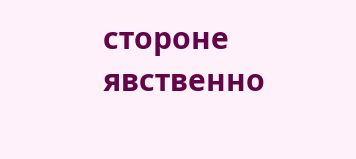стороне явственно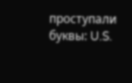проступали буквы: U.S.